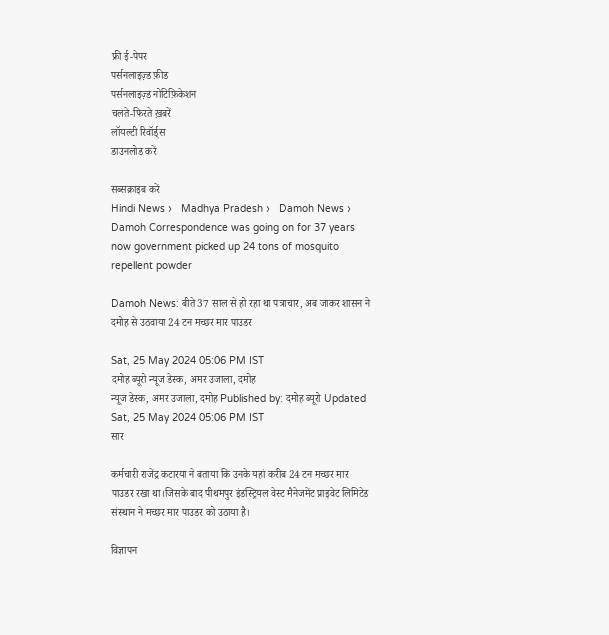फ्री ई-पेपर
पर्सनलाइज़्ड फ़ीड
पर्सनलाइज़्ड नोटिफ़िकेशन
चलते-फिरते ख़बरें
लॉयल्टी रिवॉर्ड्स
डाउनलोड करें

सब्सक्राइब करें
Hindi News ›   Madhya Pradesh ›   Damoh News ›   Damoh Correspondence was going on for 37 years now government picked up 24 tons of mosquito repellent powder

Damoh News: बीते 37 साल से हो रहा था पत्राचार, अब जाकर शासन ने दमोह से उठवाया 24 टन मच्छर मार पाउडर

Sat, 25 May 2024 05:06 PM IST
दमोह ब्यूरो न्यूज डेस्क, अमर उजाला, दमोह
न्यूज डेस्क, अमर उजाला, दमोह Published by: दमोह ब्यूरो Updated Sat, 25 May 2024 05:06 PM IST
सार

कर्मचारी राजेंद्र कटारया ने बताया कि उनके यहां करीब 24 टन मच्छर मार पाउडर रखा था।जिसके बाद पीथमपुर इंडस्ट्रियल वेस्ट मैनेजमेंट प्राइवेट लिमिटेड संस्थान ने मच्छर मार पाउडर को उठाया है।

विज्ञापन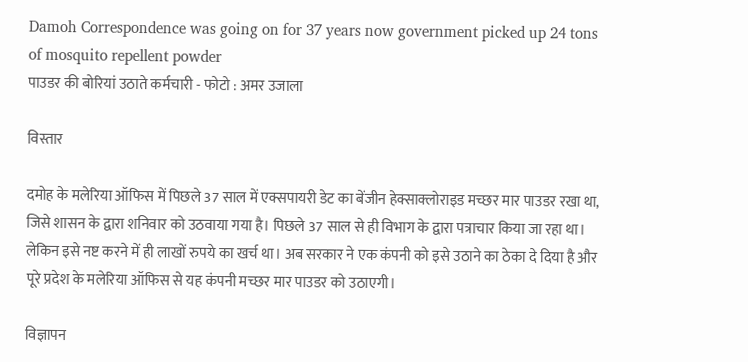Damoh Correspondence was going on for 37 years now government picked up 24 tons of mosquito repellent powder
पाउडर की बोरियां उठाते कर्मचारी - फोटो : अमर उजाला

विस्तार

दमोह के मलेरिया ऑफिस में पिछले 37 साल में एक्सपायरी डेट का बेंजीन हेक्साक्लोराइड मच्छर मार पाउडर रखा था, जिसे शासन के द्वारा शनिवार को उठवाया गया है। पिछले 37 साल से ही विभाग के द्वारा पत्राचार किया जा रहा था। लेकिन इसे नष्ट करने में ही लाखों रुपये का खर्च था। अब सरकार ने एक कंपनी को इसे उठाने का ठेका दे दिया है और पूरे प्रदेश के मलेरिया ऑफिस से यह कंपनी मच्छर मार पाउडर को उठाएगी।

विज्ञापन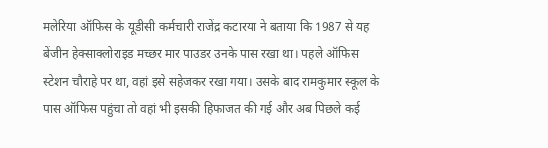मलेरिया ऑफिस के यूडीसी कर्मचारी राजेंद्र कटारया ने बताया कि 1987 से यह बेंजीन हेक्साक्लोराइड मच्छर मार पाउडर उनके पास रखा था। पहले ऑफिस स्टेशन चौराहे पर था, वहां इसे सहेजकर रखा गया। उसके बाद रामकुमार स्कूल के पास ऑफिस पहुंचा तो वहां भी इसकी हिफाजत की गई और अब पिछले कई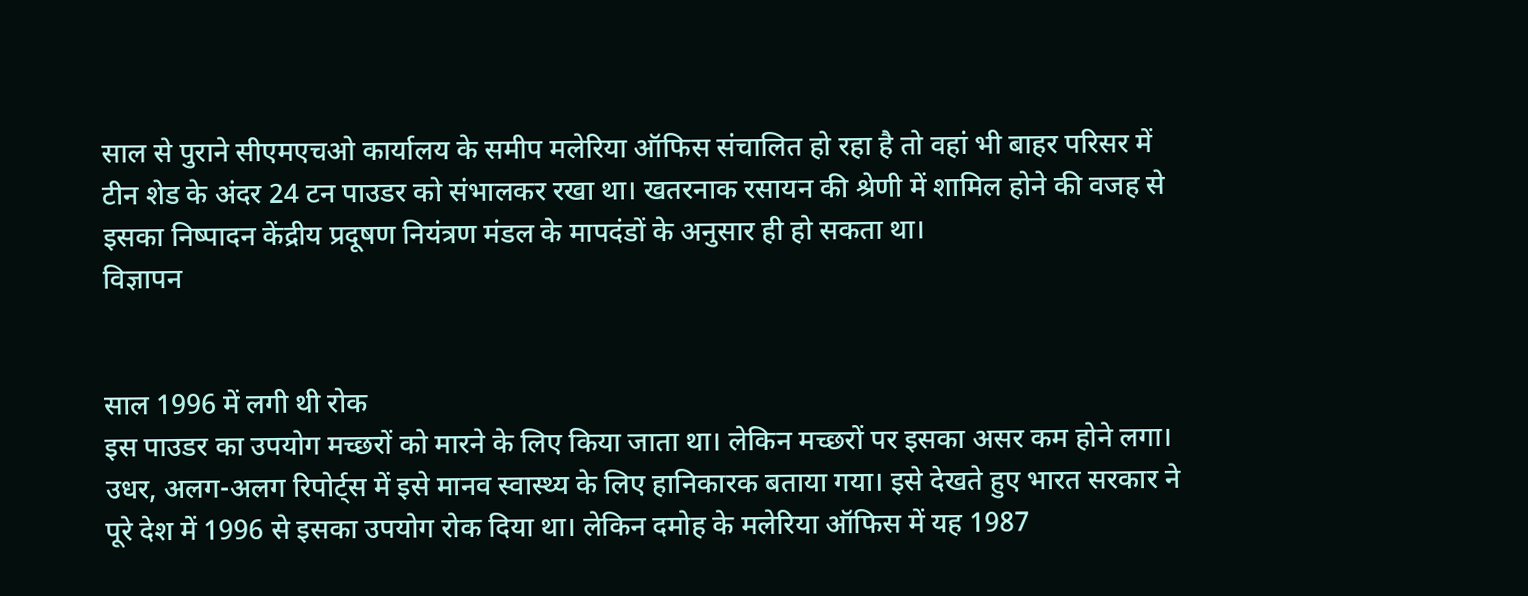साल से पुराने सीएमएचओ कार्यालय के समीप मलेरिया ऑफिस संचालित हो रहा है तो वहां भी बाहर परिसर में टीन शेड के अंदर 24 टन पाउडर को संभालकर रखा था। खतरनाक रसायन की श्रेणी में शामिल होने की वजह से इसका निष्पादन केंद्रीय प्रदूषण नियंत्रण मंडल के मापदंडों के अनुसार ही हो सकता था।
विज्ञापन


साल 1996 में लगी थी रोक
इस पाउडर का उपयोग मच्छरों को मारने के लिए किया जाता था। लेकिन मच्छरों पर इसका असर कम होने लगा। उधर, अलग-अलग रिपोर्ट्स में इसे मानव स्वास्थ्य के लिए हानिकारक बताया गया। इसे देखते हुए भारत सरकार ने पूरे देश में 1996 से इसका उपयोग रोक दिया था। लेकिन दमोह के मलेरिया ऑफिस में यह 1987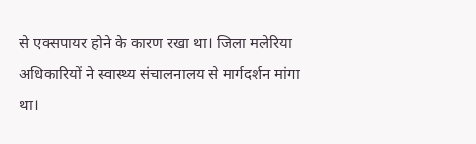से एक्सपायर होने के कारण रखा था। जिला मलेरिया अधिकारियों ने स्वास्थ्य संचालनालय से मार्गदर्शन मांगा था।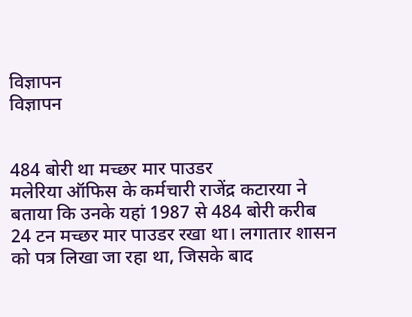विज्ञापन
विज्ञापन


484 बोरी था मच्छर मार पाउडर
मलेरिया ऑफिस के कर्मचारी राजेंद्र कटारया ने बताया कि उनके यहां 1987 से 484 बोरी करीब 24 टन मच्छर मार पाउडर रखा था। लगातार शासन को पत्र लिखा जा रहा था, जिसके बाद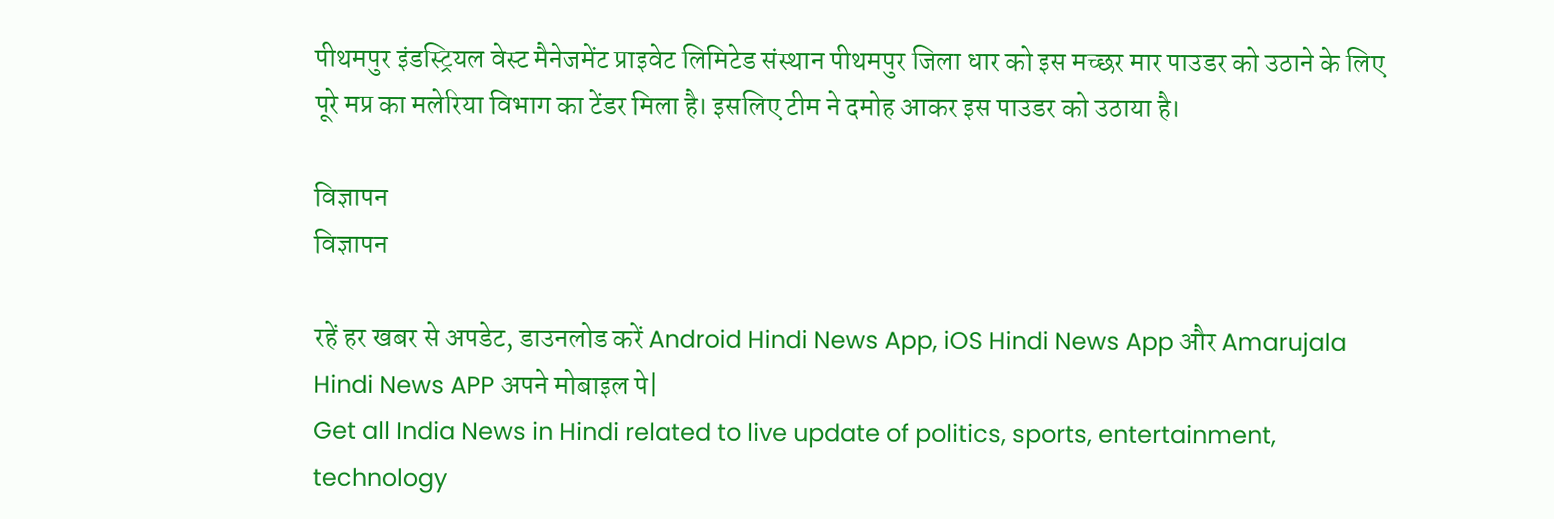पीथमपुर इंडस्ट्रियल वेस्ट मैनेजमेंट प्राइवेट लिमिटेड संस्थान पीथमपुर जिला धार को इस मच्छर मार पाउडर को उठाने के लिए पूरे मप्र का मलेरिया विभाग का टेंडर मिला है। इसलिए टीम ने दमोह आकर इस पाउडर को उठाया है।

विज्ञापन
विज्ञापन

रहें हर खबर से अपडेट, डाउनलोड करें Android Hindi News App, iOS Hindi News App और Amarujala Hindi News APP अपने मोबाइल पे|
Get all India News in Hindi related to live update of politics, sports, entertainment, technology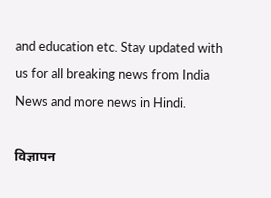and education etc. Stay updated with us for all breaking news from India News and more news in Hindi.

विज्ञापन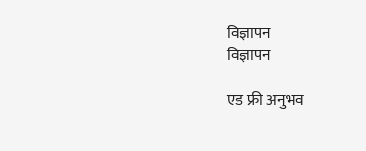विज्ञापन
विज्ञापन

एड फ्री अनुभव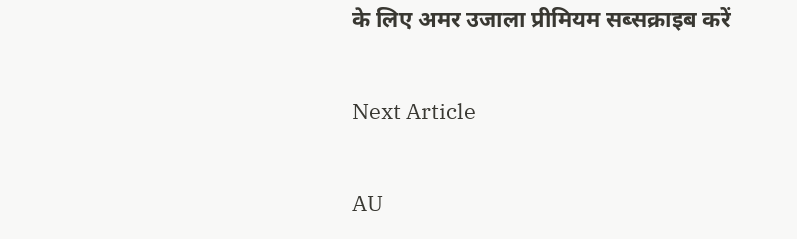के लिए अमर उजाला प्रीमियम सब्सक्राइब करें

Next Article

AU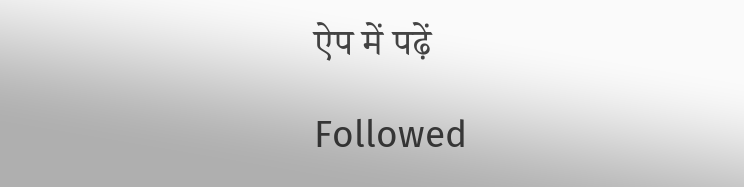ऐप में पढ़ें

Followed